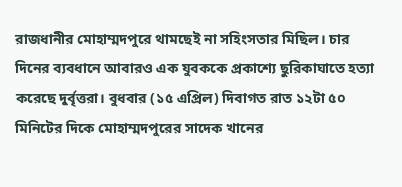রাজধানীর মোহাম্মদপুরে থামছেই না সহিংসতার মিছিল। চার দিনের ব্যবধানে আবারও এক যুবককে প্রকাশ্যে ছুরিকাঘাতে হত্যা করেছে দুর্বৃত্তরা। বুধবার (১৫ এপ্রিল) দিবাগত রাত ১২টা ৫০ মিনিটের দিকে মোহাম্মদপুরের সাদেক খানের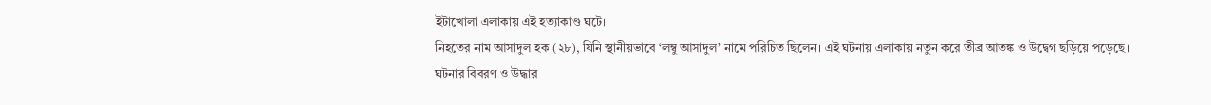ইটাখোলা এলাকায় এই হত্যাকাণ্ড ঘটে।
নিহতের নাম আসাদুল হক (২৮), যিনি স্থানীয়ভাবে ‘লম্বু আসাদুল’ নামে পরিচিত ছিলেন। এই ঘটনায় এলাকায় নতুন করে তীব্র আতঙ্ক ও উদ্বেগ ছড়িয়ে পড়েছে।
ঘটনার বিবরণ ও উদ্ধার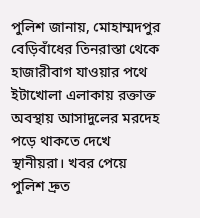পুলিশ জানায়, মোহাম্মদপুর বেড়িবাঁধের তিনরাস্তা থেকে হাজারীবাগ যাওয়ার পথে ইটাখোলা এলাকায় রক্তাক্ত অবস্থায় আসাদুলের মরদেহ পড়ে থাকতে দেখে স্থানীয়রা। খবর পেয়ে পুলিশ দ্রুত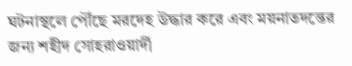ঘটনাস্থলে পৌঁছে মরদেহ উদ্ধার করে এবং ময়নাতদন্তের জন্য শহীদ সোহরাওয়ার্দী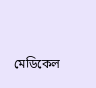মেডিকেল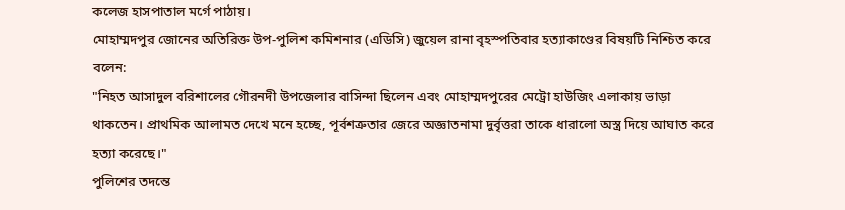কলেজ হাসপাতাল মর্গে পাঠায়।
মোহাম্মদপুর জোনের অতিরিক্ত উপ-পুলিশ কমিশনার (এডিসি) জুয়েল রানা বৃহস্পতিবার হত্যাকাণ্ডের বিষয়টি নিশ্চিত করে বলেন:
"নিহত আসাদুল বরিশালের গৌরনদী উপজেলার বাসিন্দা ছিলেন এবং মোহাম্মদপুরের মেট্রো হাউজিং এলাকায় ভাড়া থাকতেন। প্রাথমিক আলামত দেখে মনে হচ্ছে, পূর্বশত্রুতার জেরে অজ্ঞাতনামা দুর্বৃত্তরা তাকে ধারালো অস্ত্র দিয়ে আঘাত করে হত্যা করেছে।"
পুলিশের তদন্তে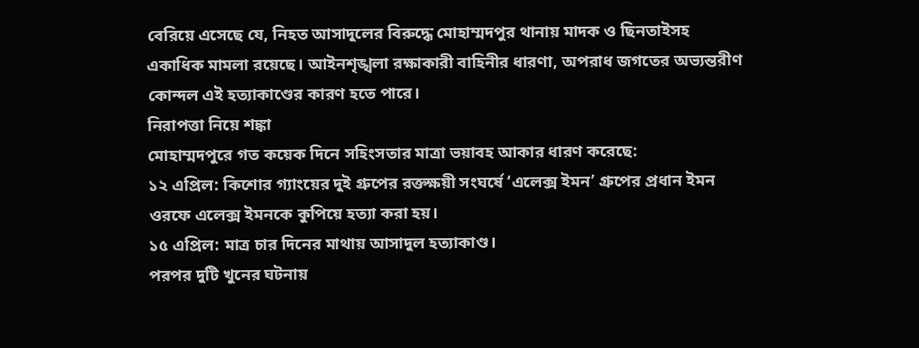বেরিয়ে এসেছে যে, নিহত আসাদুলের বিরুদ্ধে মোহাম্মদপুর থানায় মাদক ও ছিনতাইসহ একাধিক মামলা রয়েছে। আইনশৃঙ্খলা রক্ষাকারী বাহিনীর ধারণা, অপরাধ জগতের অভ্যন্তরীণ কোন্দল এই হত্যাকাণ্ডের কারণ হতে পারে।
নিরাপত্তা নিয়ে শঙ্কা
মোহাম্মদপুরে গত কয়েক দিনে সহিংসতার মাত্রা ভয়াবহ আকার ধারণ করেছে:
১২ এপ্রিল: কিশোর গ্যাংয়ের দুই গ্রুপের রক্তক্ষয়ী সংঘর্ষে ‘এলেক্স ইমন’ গ্রুপের প্রধান ইমন ওরফে এলেক্স ইমনকে কুপিয়ে হত্যা করা হয়।
১৫ এপ্রিল: মাত্র চার দিনের মাথায় আসাদুল হত্যাকাণ্ড।
পরপর দুটি খুনের ঘটনায়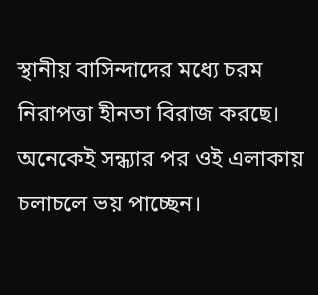স্থানীয় বাসিন্দাদের মধ্যে চরম নিরাপত্তা হীনতা বিরাজ করছে। অনেকেই সন্ধ্যার পর ওই এলাকায় চলাচলে ভয় পাচ্ছেন।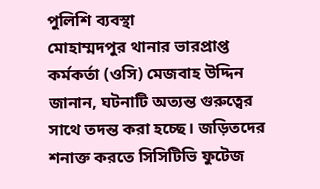পুলিশি ব্যবস্থা
মোহাম্মদপুর থানার ভারপ্রাপ্ত কর্মকর্তা (ওসি) মেজবাহ উদ্দিন জানান, ঘটনাটি অত্যন্ত গুরুত্বের সাথে তদন্ত করা হচ্ছে। জড়িতদের শনাক্ত করতে সিসিটিভি ফুটেজ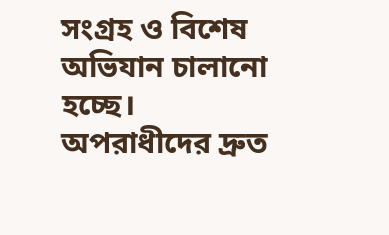সংগ্রহ ও বিশেষ অভিযান চালানো হচ্ছে। অপরাধীদের দ্রুত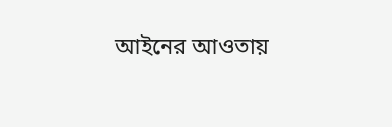আইনের আওতায়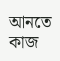আনতে কাজ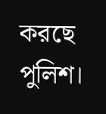করছে পুলিশ।